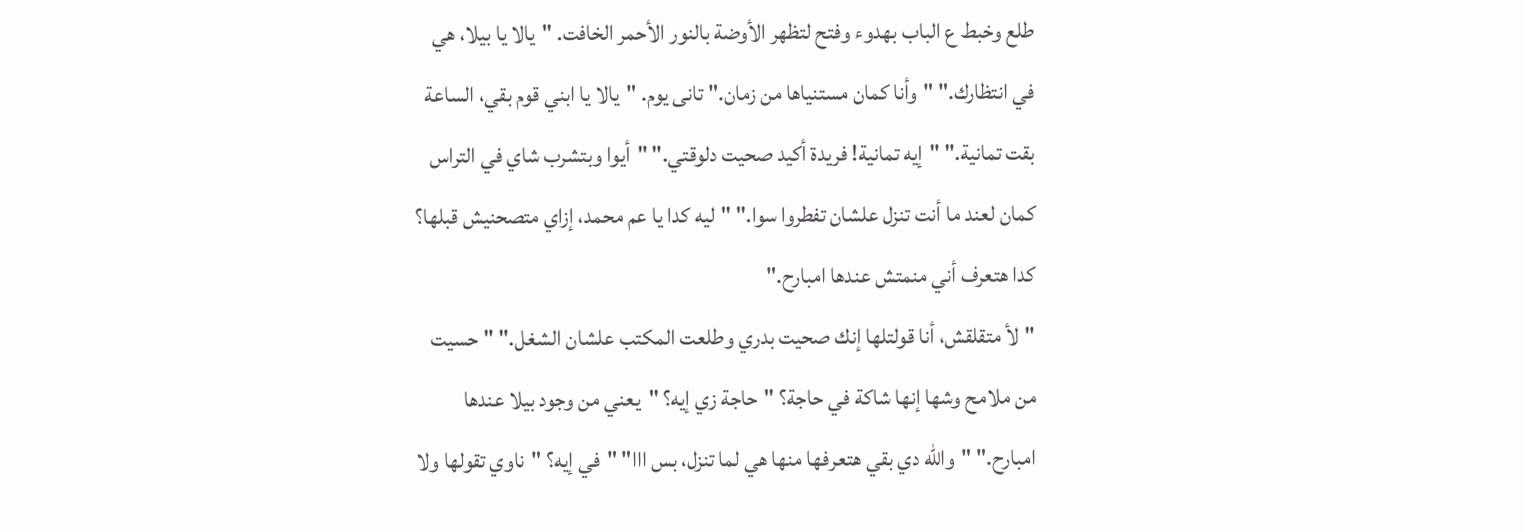طلع وخبط ع الباب بهدوء وفتح لتظهر الأوضة بالنور الأحمر الخافت. "يالا يا بيلا، هي في انتظارك." "وأنا كمان مستنياها من زمان." تانى يوم. "يالا يا ابني قوم بقي، الساعة بقت تمانية." "إيه تمانية! فريدة أكيد صحيت دلوقتي." "أيوا وبتشرب شاي في التراس كمان لعند ما أنت تنزل علشان تفطروا سوا." "ليه كدا يا عم محمد، إزاي متصحنيش قبلها؟ كدا هتعرف أني منمتش عندها امبارح."
"لأ متقلقش، أنا قولتلها إنك صحيت بدري وطلعت المكتب علشان الشغل." "حسيت من ملامح وشها إنها شاكة في حاجة؟ "حاجة زي إيه؟ "يعني من وجود بيلا عندها امبارح." "والله دي بقي هتعرفها منها هي لما تنزل، بس ااا" "في إيه؟ "ناوي تقولها ولا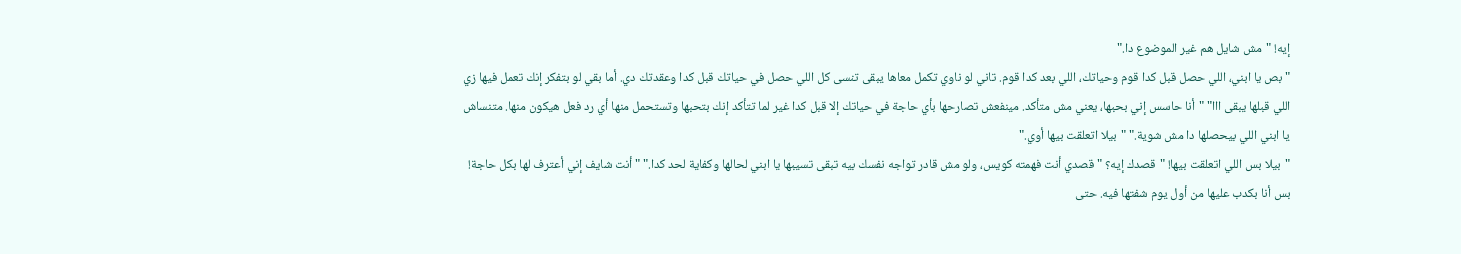إيه! "مش شايل هم غير الموضوع دا."
"بص يا ابني، اللي حصل قبل كدا قوم وحياتك، اللي بعد كدا قوم. تاني لو ناوي تكمل معاها يبقى تنسى كل اللي حصل في حياتك قبل كدا وعقدتك دي. أما بقي لو بتفكر إنك تعمل فيها زي اللي قبلها يبقى ااا" "أنا حاسس إني بحبها، يعني مش متأكد. مينفعش تصارحها بأي حاجة في حياتك إلا قبل كدا غير لما تتأكد إنك بتحبها وتستحمل منها أي رد فعل هيكون منها. متنساش يا ابني اللي بيحصلها دا مش شوية." "بيلا اتعلقت بيها أوي."
"بيلا بس اللي اتعلقت بيها! "قصدك إيه؟ "قصدي أنت فهمته كويس، ولو مش قادر تواجه نفسك بيه تبقى تسيبها يا ابني لحالها وكفاية لحد كدا." "أنت شايف إني أعترف لها بكل حاجة! بس أنا بكدب عليها من أول يوم شفتها فيه. حتى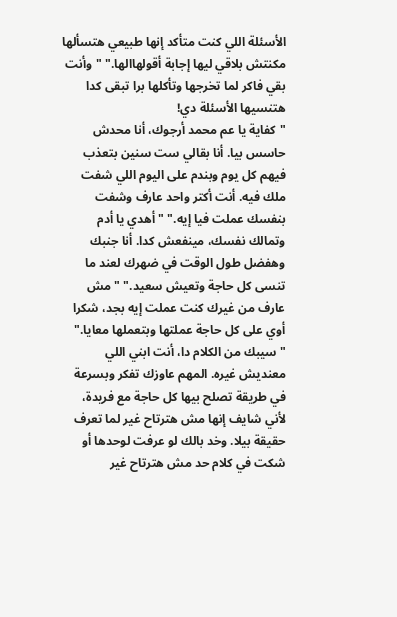الأسئلة اللي كنت متأكد إنها طبيعي هتسألها مكنتش بلاقي ليها إجابة أقولهاالها." "وأنت بقي فاكر لما تخرجها وتأكلها برا تبقى كدا هتنسيها الأسئلة دي!
"كفاية يا عم محمد أرجوك، أنا محدش حاسس بيا. أنا بقالي ست سنين بتعذب فيهم كل يوم وبندم على اليوم اللي شفت ملك فيه. أنت أكتر واحد عارف وشفت بنفسك عملت فيا إيه." "أهدي يا أدم وتمالك نفسك، مينفعش كدا. أنا جنبك وهفضل طول الوقت في ضهرك لعند ما تنسى كل حاجة وتعيش سعيد." "مش عارف من غيرك كنت عملت إيه بجد، شكرا أوي على كل حاجة عملتها وبتعملها معايا."
"سيبك من الكلام دا، أنت ابني اللي معنديش غيره. المهم عاوزك تفكر وبسرعة في طريقة تصلح بيها كل حاجة مع فريدة، لأني شايف إنها مش هترتاح غير لما تعرف حقيقة بيلا. وخد بالك لو عرفت لوحدها أو شكت في كلام حد مش هترتاح غير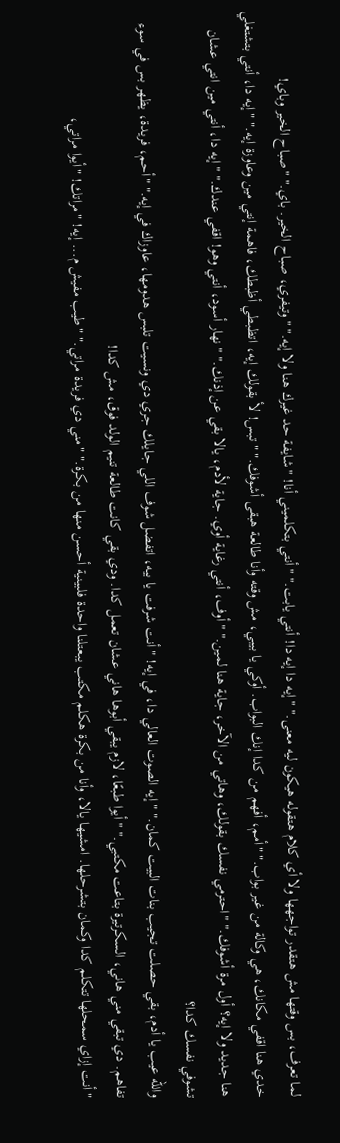لما تعرف، بس وقتها مش هتقدر تواجهها ولا أي كلام هتقوله هيكون ليه معنى." "إيه دا إيه دا! أنتي يابت." "أنتي بتكلميني أنا! "شايفة حد غيرك هنا ولا إيه." "وتيفري، صباح الخير. باي." "صباح الخير وباي!
خدي هنا اقفي مكانك، هي وكالة من غير بواب." "أمم، أفهم من كدا إنك البواب. أوكي يا بيبي، مش وقته وأنا طالعة هبقى أشوفك." "تبس! لأ بقولك إيه، اتظبطي أظبطك، فاهمة إنتي مين وعاوزة إيه." "إيه دا، أنتي بتشتغلي هنا جديد ولا إيه؟ أول مرة أشوفك." "احترمي نفسك بقولك، وهاتي من الآخر، جاية هنا لمين." "أوف، أنتي رغاية أوي. جاية لأدم، يالا بقي عن إذنك." "نهار أسود، أنتي وهو! اقفي عندك." "إيه دا، أنتي مين انتي عشان تشوفي نفسك كدا؟
والله عيب يا أدم، بقي حصلت تجيب بنات البيت كمان." "إيه الصوت العالي دا، في إيه! "أنت شرفت يا بيه، اتفضل شوف اللي جايلك جري دي ونسيت تلبس هدومها، عاوزاك في إيه." "أحم، فريدة، يظهر بس في سوء تفاهم. دي تبقي مني هاني، السكرتيرة بتاعت مكتبي." "أيوا طبعًا، لازم يبقي أبوها هاني عشان تعمل كدا. ودي بقي كانت طالعة تنيم الولد فوق، مش كدا!
"أنت إزاي سمحلها تتكلم كدا وكمان بتشرحلها. امشيها يالا، وأنا من بكرة هكلم مكتب يبعتلنا واحدة فلبينية أحسن منها من بكرة." "مني دي فريدة مراتي." "طيب مفيش م... إيه! "مراتك! "أيوا مراتي،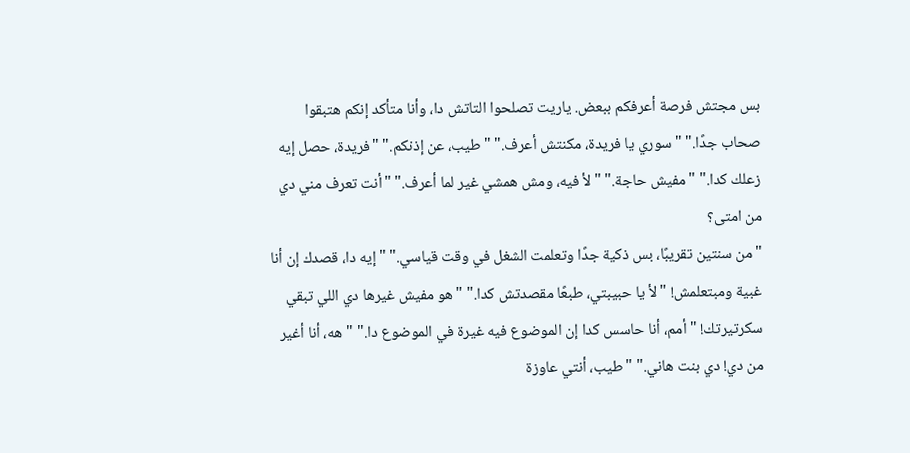بس مجتش فرصة أعرفكم ببعض. ياريت تصلحوا التاتش دا، وأنا متأكد إنكم هتبقوا صحاب جدًا." "سوري يا فريدة، مكنتش أعرف." "طيب، عن إذنكم." "فريدة، حصل إيه زعلك كدا." "مفيش حاجة." "لأ فيه، ومش همشي غير لما أعرف." "أنت تعرف مني دي من امتى؟
"من سنتين تقريبًا، بس ذكية جدًا وتعلمت الشغل في وقت قياسي." "إيه دا، قصدك إن أنا غبية ومبتعلمش! "لأ يا حبيبتي، طبعًا مقصدتش كدا." "هو مفيش غيرها دي اللي تبقي سكرتيرتك! "أمم، أنا حاسس كدا إن الموضوع فيه غيرة في الموضوع دا." "هه، أنا أغير من دي! دي بنت هاني." "طيب، أنتي عاوزة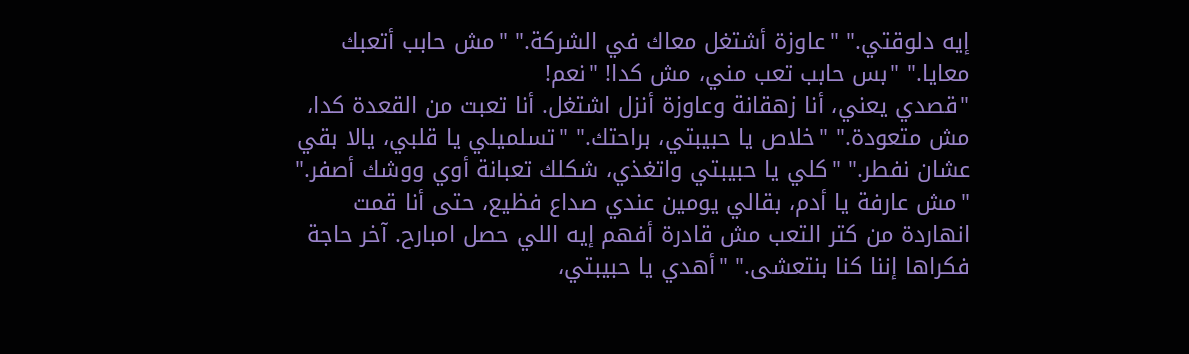إيه دلوقتي." "عاوزة أشتغل معاك في الشركة." "مش حابب أتعبك معايا." "بس حابب تعب مني، مش كدا! "نعم!
"قصدي يعني، أنا زهقانة وعاوزة أنزل اشتغل. أنا تعبت من القعدة كدا، مش متعودة." "خلاص يا حبيبتي، براحتك." "تسلميلي يا قلبي، يالا بقي عشان نفطر." "كلي يا حبيبتي واتغذي، شكلك تعبانة أوي ووشك أصفر." "مش عارفة يا أدم، بقالي يومين عندي صداع فظيع، حتى أنا قمت انهاردة من كتر التعب مش قادرة أفهم إيه اللي حصل امبارح. آخر حاجة فكراها إننا كنا بنتعشى." "أهدي يا حبيبتي،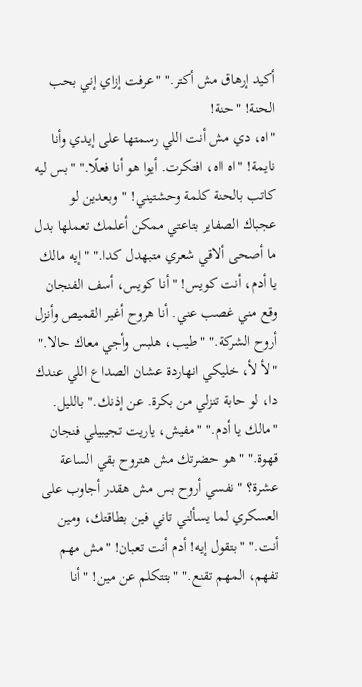أكيد إرهاق مش أكتر." "عرفت إزاي إني بحب الحنة! "حنة!
"اه، دي مش أنت اللي رسمتها على إيدي وأنا نايمة! "اه ااه، افتكرت. أيوا هو أنا فعلًا." "بس ليه كاتب بالحنة كلمة وحشتيني! "وبعدين لو عجباك الصفاير بتاعتي ممكن أعلمك تعملها بدل ما أصحى ألاقي شعري متبهدل كدا." "إيه مالك يا أدم، أنت كويس! "أنا كويس، أسف الفنجان وقع مني غصب عني. أنا هروح أغير القميص وأنزل أروح الشركة." "طيب، هلبس وأجي معاك حالا."
"لأ لأ، خليكي انهاردة عشان الصداع اللي عندك دا، لو حابة تنزلي من بكرة. عن إذنك." بالليل. "مالك يا أدم." "مفيش، ياريت تجيبيلي فنجان قهوة." "هو حضرتك مش هتروح بقي الساعة عشرة؟ "نفسي أروح بس مش هقدر أجاوب على العسكري لما يسألني تاني فين بطاقتك، ومين أنت." "بتقول إيه! أدم أنت تعبان! "مش مهم تفهم، المهم تقنع." "بتتكلم عن مين! "أنا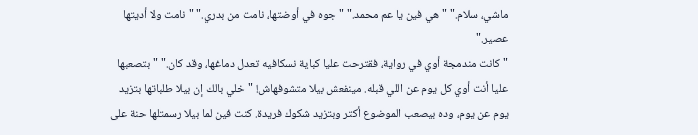ماشي، سلام." "هي فين يا عم محمد." "جوه في أوضتها، نامت من بدري." "نامت ولا أديتها عصير."
"كانت مندمجة أوي في رواية، فقترحت عليا كباية نسكافيه تعدل دماغها، وقد كان." "بتصعبها عليا أنت أوي كل يوم عن اللي قبله. مينفعش بيلا متشوفهاش! "خلي بالك إن بيلا طلباتها بتزيد يوم عن يوم، وده بيصعب الموضوع أكتر وبتزيد شكوك فريدة. كنت فين لما بيلا رسمتلها حنة على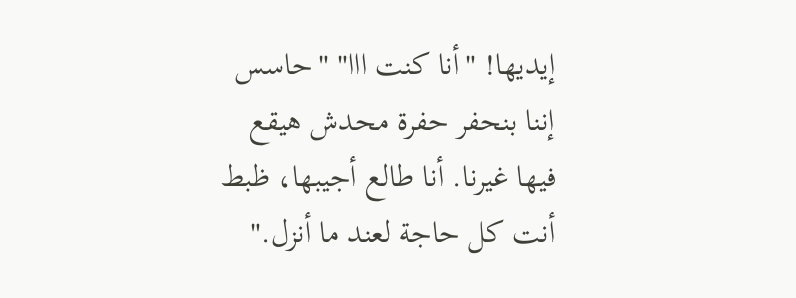إيديها! "أنا كنت ااا" "حاسس إننا بنحفر حفرة محدش هيقع فيها غيرنا. أنا طالع أجيبها، ظبط أنت كل حاجة لعند ما أنزل."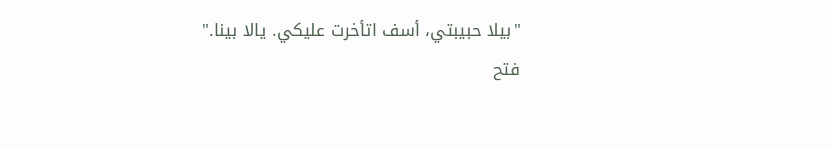"بيلا حبيبتي، أسف اتأخرت عليكي. يالا بينا."
فتح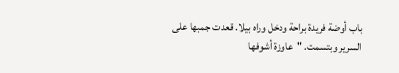باب أوضة فريدة براحة ودخل وراه بيلا. قعدت جمبها على السرير وبتسمت. "عاوزة أشوفها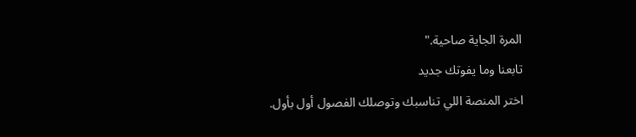المرة الجاية صاحية."
تابعنا وما يفوتك جديد
اختر المنصة اللي تناسبك وتوصلك الفصول أول بأول.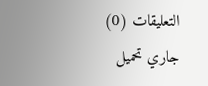التعليقات (0)
جاري تحميل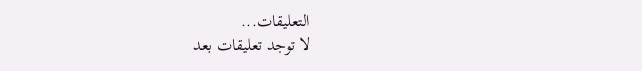التعليقات...
لا توجد تعليقات بعد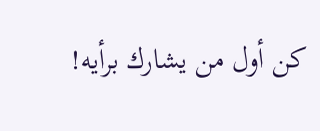كن أول من يشارك برأيه!